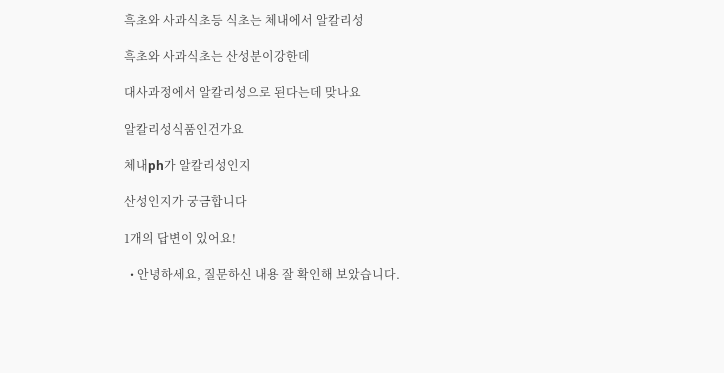흑초와 사과식초등 식초는 체내에서 알칼리성

흑초와 사과식초는 산성분이강한데

대사과정에서 알칼리성으로 된다는데 맞나요

알칼리성식품인건가요

체내ph가 알칼리성인지

산성인지가 궁금합니다

1개의 답변이 있어요!

  • 안녕하세요, 질문하신 내용 잘 확인해 보았습니다.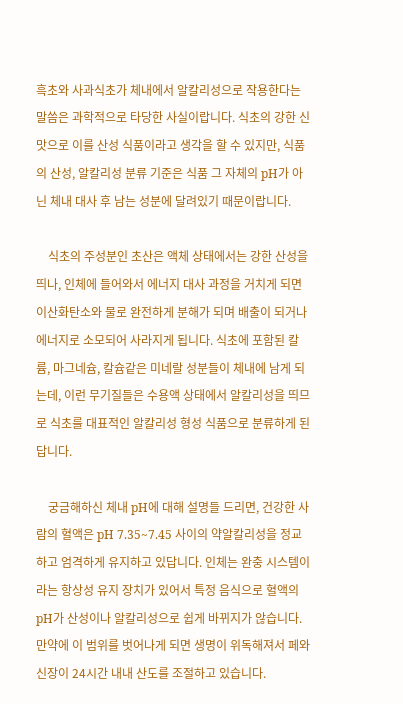흑초와 사과식초가 체내에서 알칼리성으로 작용한다는 말씀은 과학적으로 타당한 사실이랍니다. 식초의 강한 신맛으로 이를 산성 식품이라고 생각을 할 수 있지만, 식품의 산성, 알칼리성 분류 기준은 식품 그 자체의 pH가 아닌 체내 대사 후 남는 성분에 달려있기 때문이랍니다.

    식초의 주성분인 초산은 액체 상태에서는 강한 산성을 띄나, 인체에 들어와서 에너지 대사 과정을 거치게 되면 이산화탄소와 물로 완전하게 분해가 되며 배출이 되거나 에너지로 소모되어 사라지게 됩니다. 식초에 포함된 칼륨, 마그네슘, 칼슘같은 미네랄 성분들이 체내에 남게 되는데, 이런 무기질들은 수용액 상태에서 알칼리성을 띄므로 식초를 대표적인 알칼리성 형성 식품으로 분류하게 된답니다.

    궁금해하신 체내 pH에 대해 설명들 드리면, 건강한 사람의 혈액은 pH 7.35~7.45 사이의 약알칼리성을 정교하고 엄격하게 유지하고 있답니다. 인체는 완충 시스템이라는 항상성 유지 장치가 있어서 특정 음식으로 혈액의 pH가 산성이나 알칼리성으로 쉽게 바뀌지가 않습니다. 만약에 이 범위를 벗어나게 되면 생명이 위독해져서 페와 신장이 24시간 내내 산도를 조절하고 있습니다.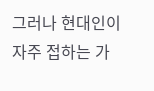그러나 현대인이 자주 접하는 가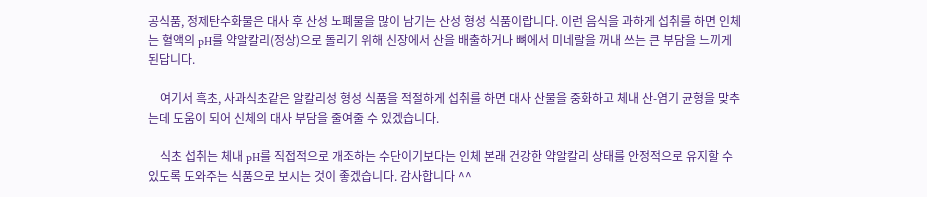공식품, 정제탄수화물은 대사 후 산성 노폐물을 많이 남기는 산성 형성 식품이랍니다. 이런 음식을 과하게 섭취를 하면 인체는 혈액의 pH를 약알칼리(정상)으로 돌리기 위해 신장에서 산을 배출하거나 뼈에서 미네랄을 꺼내 쓰는 큰 부담을 느끼게 된답니다.

    여기서 흑초, 사과식초같은 알칼리성 형성 식품을 적절하게 섭취를 하면 대사 산물을 중화하고 체내 산-염기 균형을 맞추는데 도움이 되어 신체의 대사 부담을 줄여줄 수 있겠습니다.

    식초 섭취는 체내 pH를 직접적으로 개조하는 수단이기보다는 인체 본래 건강한 약알칼리 상태를 안정적으로 유지할 수 있도록 도와주는 식품으로 보시는 것이 좋겠습니다. 감사합니다 ^^